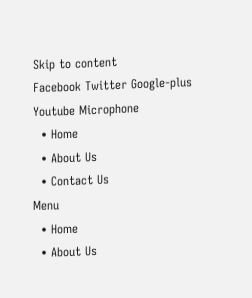Skip to content
Facebook Twitter Google-plus Youtube Microphone
  • Home
  • About Us
  • Contact Us
Menu
  • Home
  • About Us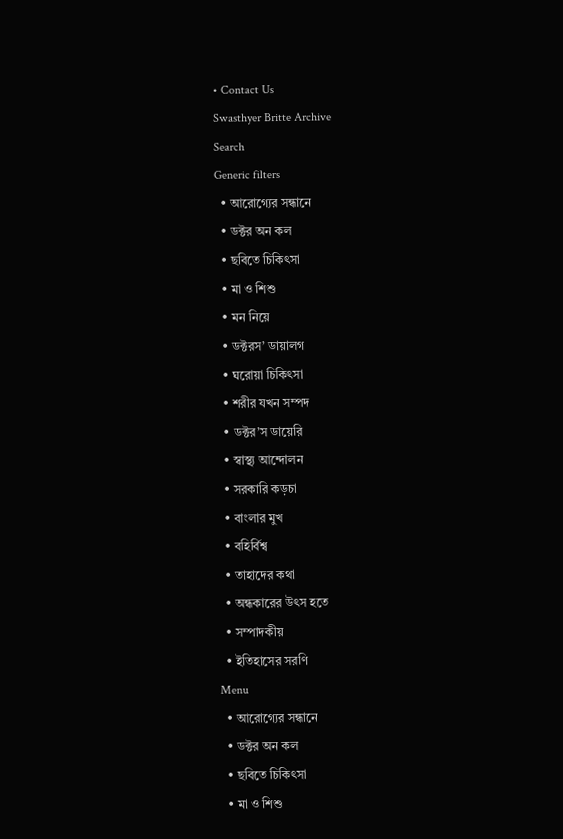• Contact Us
Swasthyer Britte Archive
Search
Generic filters
  • আরোগ্যের সন্ধানে
  • ডক্টর অন কল
  • ছবিতে চিকিৎসা
  • মা ও শিশু
  • মন নিয়ে
  • ডক্টরস’ ডায়ালগ
  • ঘরোয়া চিকিৎসা
  • শরীর যখন সম্পদ
  • ডক্টর’স ডায়েরি
  • স্বাস্থ্য আন্দোলন
  • সরকারি কড়চা
  • বাংলার মুখ
  • বহির্বিশ্ব
  • তাহাদের কথা
  • অন্ধকারের উৎস হতে
  • সম্পাদকীয়
  • ইতিহাসের সরণি
Menu
  • আরোগ্যের সন্ধানে
  • ডক্টর অন কল
  • ছবিতে চিকিৎসা
  • মা ও শিশু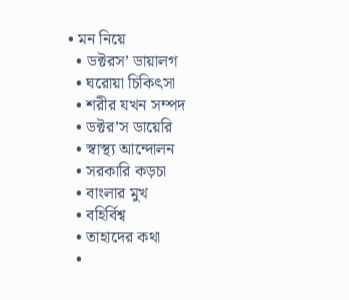• মন নিয়ে
  • ডক্টরস’ ডায়ালগ
  • ঘরোয়া চিকিৎসা
  • শরীর যখন সম্পদ
  • ডক্টর’স ডায়েরি
  • স্বাস্থ্য আন্দোলন
  • সরকারি কড়চা
  • বাংলার মুখ
  • বহির্বিশ্ব
  • তাহাদের কথা
  •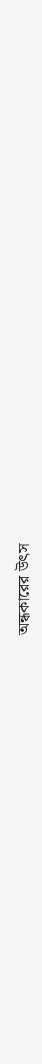অন্ধকারের উৎস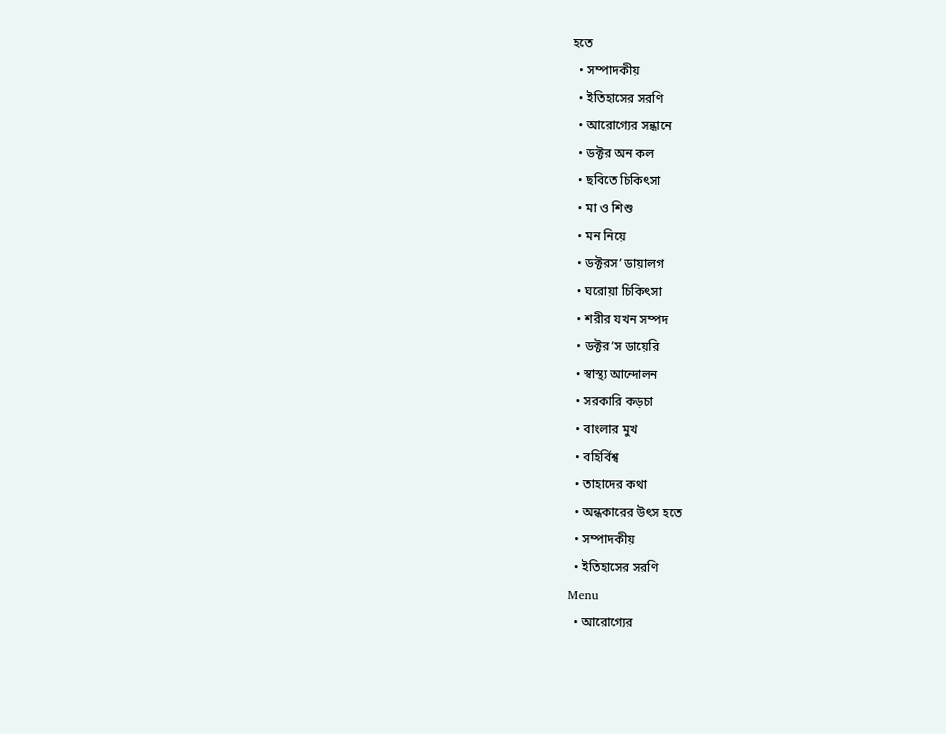হতে
  • সম্পাদকীয়
  • ইতিহাসের সরণি
  • আরোগ্যের সন্ধানে
  • ডক্টর অন কল
  • ছবিতে চিকিৎসা
  • মা ও শিশু
  • মন নিয়ে
  • ডক্টরস’ ডায়ালগ
  • ঘরোয়া চিকিৎসা
  • শরীর যখন সম্পদ
  • ডক্টর’স ডায়েরি
  • স্বাস্থ্য আন্দোলন
  • সরকারি কড়চা
  • বাংলার মুখ
  • বহির্বিশ্ব
  • তাহাদের কথা
  • অন্ধকারের উৎস হতে
  • সম্পাদকীয়
  • ইতিহাসের সরণি
Menu
  • আরোগ্যের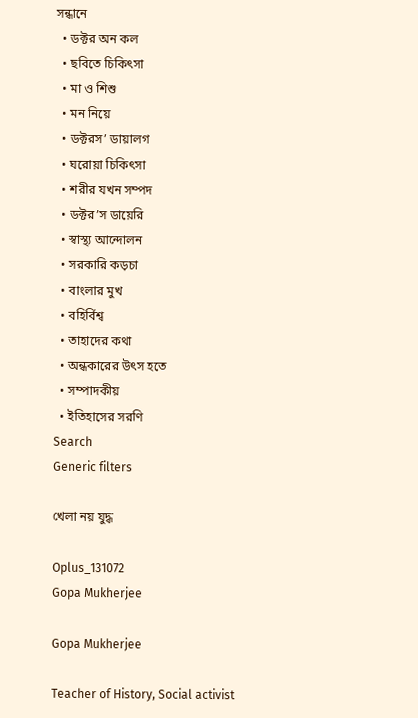সন্ধানে
  • ডক্টর অন কল
  • ছবিতে চিকিৎসা
  • মা ও শিশু
  • মন নিয়ে
  • ডক্টরস’ ডায়ালগ
  • ঘরোয়া চিকিৎসা
  • শরীর যখন সম্পদ
  • ডক্টর’স ডায়েরি
  • স্বাস্থ্য আন্দোলন
  • সরকারি কড়চা
  • বাংলার মুখ
  • বহির্বিশ্ব
  • তাহাদের কথা
  • অন্ধকারের উৎস হতে
  • সম্পাদকীয়
  • ইতিহাসের সরণি
Search
Generic filters

খেলা নয় যুদ্ধ

Oplus_131072
Gopa Mukherjee

Gopa Mukherjee

Teacher of History, Social activist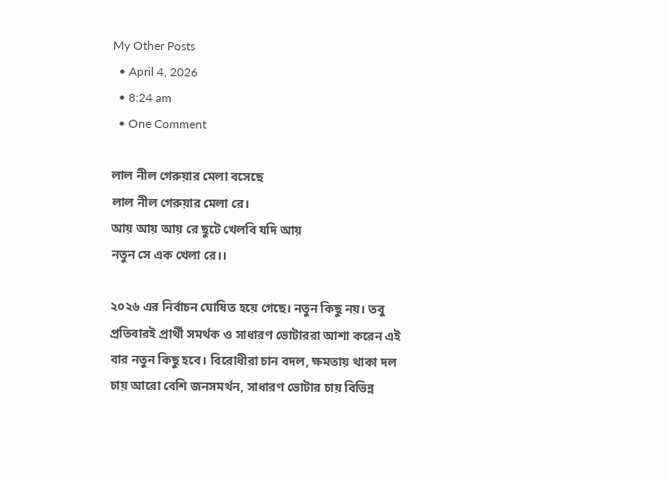My Other Posts
  • April 4, 2026
  • 8:24 am
  • One Comment

লাল নীল গেরুয়ার মেলা বসেছে
লাল নীল গেরুয়ার মেলা রে।
আয় আয় আয় রে ছুটে খেলবি যদি আয়
নতুন সে এক খেলা রে।।

২০২৬ এর নির্বাচন ঘোষিত হয়ে গেছে। নতুন কিছু নয়। তবু প্রতিবারই প্রার্থী সমর্থক ও সাধারণ ভোটাররা আশা করেন এই বার নতুন কিছু হবে। বিরোধীরা চান বদল, ক্ষমতায় থাকা দল চায় আরো বেশি জনসমর্থন, সাধারণ ভোটার চায় বিভিন্ন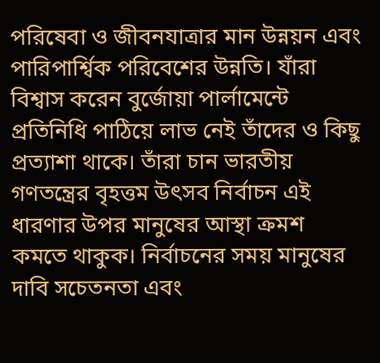পরিষেবা ও জীবনযাত্রার মান উন্নয়ন এবং পারিপার্শ্বিক পরিবেশের উন্নতি। যাঁরা বিশ্বাস করেন বুর্জোয়া পার্লামেন্টে প্রতিনিধি পাঠিয়ে লাভ নেই তাঁদের ও কিছু প্রত্যাশা থাকে। তাঁরা চান ভারতীয় গণতন্ত্রের বৃহত্তম উৎসব নির্বাচন এই ধারণার উপর মানুষের আস্থা ক্রমশ কমতে থাকুক। নির্বাচনের সময় মানুষের দাবি সচেতনতা এবং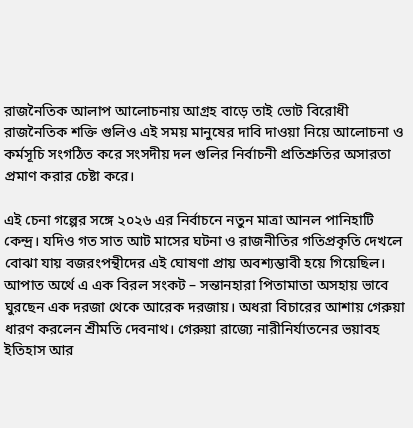রাজনৈতিক আলাপ আলোচনায় আগ্রহ বাড়ে তাই ভোট বিরোধী রাজনৈতিক শক্তি গুলিও এই সময় মানুষের দাবি দাওয়া নিয়ে আলোচনা ও কর্মসূচি সংগঠিত করে সংসদীয় দল গুলির নির্বাচনী প্রতিশ্রুতির অসারতা প্রমাণ করার চেষ্টা করে।

এই চেনা গল্পের সঙ্গে ২০২৬ এর নির্বাচনে নতুন মাত্রা আনল পানিহাটি কেন্দ্র। যদিও গত সাত আট মাসের ঘটনা ও রাজনীতির গতিপ্রকৃতি দেখলে বোঝা যায় বজরংপন্থীদের এই ঘোষণা প্রায় অবশ্যম্ভাবী হয়ে গিয়েছিল। আপাত অর্থে এ এক বিরল সংকট – সন্তানহারা পিতামাতা অসহায় ভাবে ঘুরছেন এক দরজা থেকে আরেক দরজায়। অধরা বিচারের আশায় গেরুয়া ধারণ করলেন শ্রীমতি দেবনাথ। গেরুয়া রাজ্যে নারীনির্যাতনের ভয়াবহ ইতিহাস আর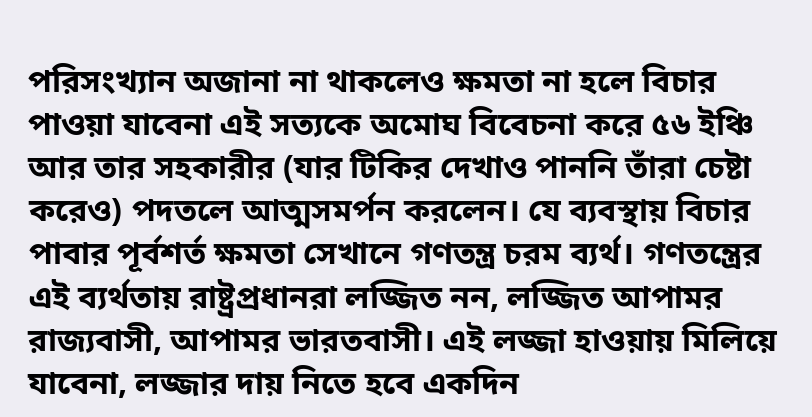পরিসংখ্যান অজানা না থাকলেও ক্ষমতা না হলে বিচার পাওয়া যাবেনা এই সত্যকে অমোঘ বিবেচনা করে ৫৬ ইঞ্চি আর তার সহকারীর (যার টিকির দেখাও পাননি তাঁরা চেষ্টা করেও) পদতলে আত্মসমর্পন করলেন। যে ব্যবস্থায় বিচার পাবার পূর্বশর্ত ক্ষমতা সেখানে গণতন্ত্র চরম ব্যর্থ। গণতন্ত্রের এই ব্যর্থতায় রাষ্ট্রপ্রধানরা লজ্জিত নন, লজ্জিত আপামর রাজ্যবাসী, আপামর ভারতবাসী। এই লজ্জা হাওয়ায় মিলিয়ে যাবেনা, লজ্জার দায় নিতে হবে একদিন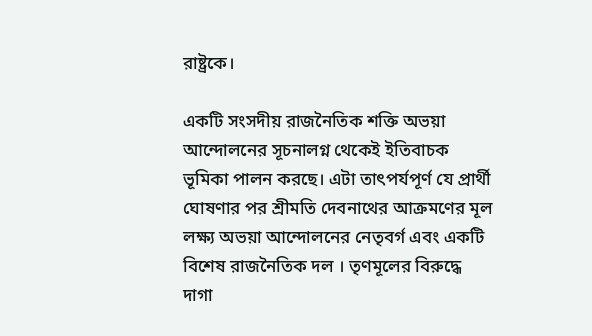রাষ্ট্রকে।

একটি সংসদীয় রাজনৈতিক শক্তি অভয়া আন্দোলনের সূচনালগ্ন থেকেই ইতিবাচক ভূমিকা পালন করছে। এটা তাৎপর্যপূর্ণ যে প্রার্থী ঘোষণার পর শ্রীমতি দেবনাথের আক্রমণের মূল লক্ষ্য অভয়া আন্দোলনের নেতৃবর্গ এবং একটি বিশেষ রাজনৈতিক দল । তৃণমূলের বিরুদ্ধে দাগা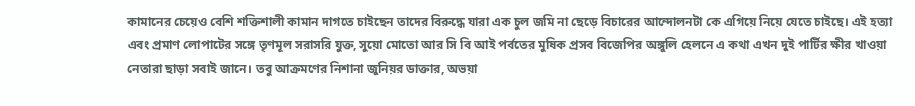কামানের চেয়েও বেশি শক্তিশালী কামান দাগতে চাইছেন তাদের বিরুদ্ধে যারা এক চুল জমি না ছেড়ে বিচারের আন্দোলনটা কে এগিয়ে নিয়ে যেতে চাইছে। এই হত্যা এবং প্রমাণ লোপাটের সঙ্গে তৃণমূল সরাসরি যুক্ত, সুয়ো মোতো আর সি বি আই পর্বতের মুষিক প্রসব বিজেপির অঙ্গুলি হেলনে এ কথা এখন দুই পার্টির ক্ষীর খাওয়া নেতারা ছাড়া সবাই জানে। তবু আক্রমণের নিশানা জুনিয়র ডাক্তার, অভয়া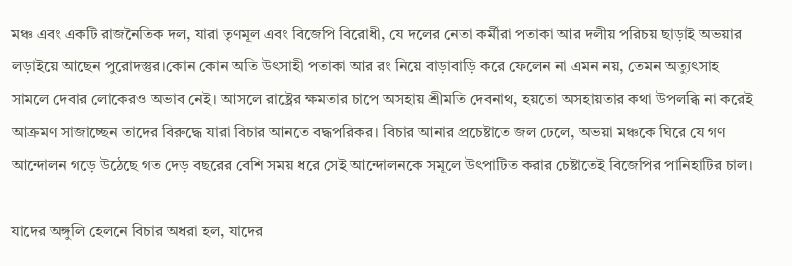মঞ্চ এবং একটি রাজনৈতিক দল, যারা তৃণমূল এবং বিজেপি বিরোধী, যে দলের নেতা কর্মীরা পতাকা আর দলীয় পরিচয় ছাড়াই অভয়ার লড়াইয়ে আছেন পুরোদস্তুর।কোন কোন অতি উৎসাহী পতাকা আর রং নিয়ে বাড়াবাড়ি করে ফেলেন না এমন নয়, তেমন অত্যুৎসাহ সামলে দেবার লোকেরও অভাব নেই। আসলে রাষ্ট্রের ক্ষমতার চাপে অসহায় শ্রীমতি দেবনাথ, হয়তো অসহায়তার কথা উপলব্ধি না করেই আক্রমণ সাজাচ্ছেন তাদের বিরুদ্ধে যারা বিচার আনতে বদ্ধপরিকর। বিচার আনার প্রচেষ্টাতে জল ঢেলে, অভয়া মঞ্চকে ঘিরে যে গণ আন্দোলন গড়ে উঠেছে গত দেড় বছরের বেশি সময় ধরে সেই আন্দোলনকে সমূলে উৎপাটিত করার চেষ্টাতেই বিজেপির পানিহাটির চাল।

যাদের অঙ্গুলি হেলনে বিচার অধরা হল, যাদের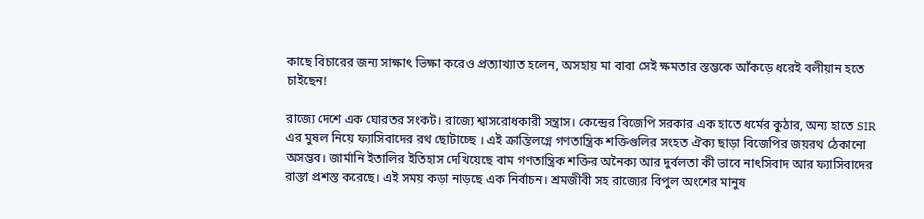কাছে বিচারের জন্য সাক্ষাৎ ভিক্ষা করেও প্রত্যাখ্যাত হলেন, অসহায় মা বাবা সেই ক্ষমতার স্তম্ভকে আঁকড়ে ধরেই বলীয়ান হতে চাইছেন!

রাজ্যে দেশে এক ঘোরতর সংকট। রাজ্যে শ্বাসরোধকারী সন্ত্রাস। কেন্দ্রের বিজেপি সরকার এক হাতে ধর্মের কুঠার, অন্য হাতে SIR এর মুষল নিয়ে ফ্যাসিবাদের রথ ছোটাচ্ছে । এই ক্রান্তিলগ্নে গণতান্ত্রিক শক্তিগুলির সংহত ঐক্য ছাড়া বিজেপির জয়রথ ঠেকানো অসম্ভব। জার্মানি ইতালির ইতিহাস দেখিয়েছে বাম গণতান্ত্রিক শক্তির অনৈক্য আর দুর্বলতা কী ভাবে নাৎসিবাদ আর ফ্যাসিবাদের রাস্তা প্রশস্ত করেছে। এই সময় কড়া নাড়ছে এক নির্বাচন। শ্রমজীবী সহ রাজ্যের বিপুল অংশের মানুষ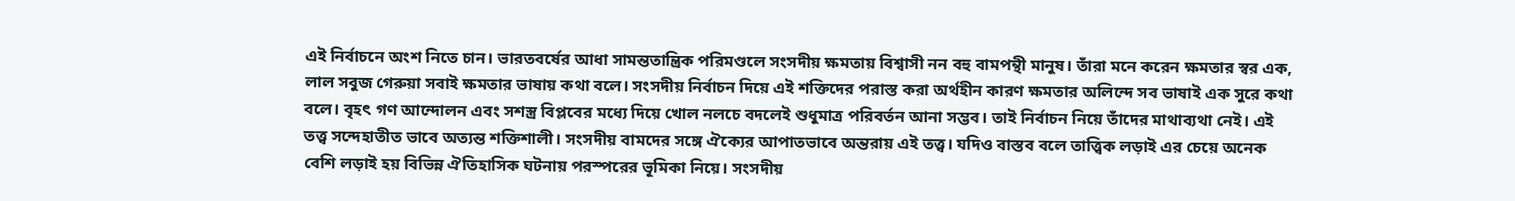এই নির্বাচনে অংশ নিতে চান। ভারতবর্ষের আধা সামন্ততান্ত্রিক পরিমণ্ডলে সংসদীয় ক্ষমতায় বিশ্বাসী নন বহু বামপন্থী মানুষ। তাঁরা মনে করেন ক্ষমতার স্বর এক, লাল সবুজ গেরুয়া সবাই ক্ষমতার ভাষায় কথা বলে। সংসদীয় নির্বাচন দিয়ে এই শক্তিদের পরাস্ত করা অর্থহীন কারণ ক্ষমতার অলিন্দে সব ভাষাই এক সুরে কথা বলে। বৃহৎ গণ আন্দোলন এবং সশস্ত্র বিপ্লবের মধ্যে দিয়ে খোল নলচে বদলেই শুধুমাত্র পরিবর্তন আনা সম্ভব। তাই নির্বাচন নিয়ে তাঁদের মাথাব্যথা নেই। এই তত্ত্ব সন্দেহাতীত ভাবে অত্যন্ত শক্তিশালী। সংসদীয় বামদের সঙ্গে ঐক্যের আপাতভাবে অন্তরায় এই তত্ত্ব। যদিও বাস্তব বলে তাত্ত্বিক লড়াই এর চেয়ে অনেক বেশি লড়াই হয় বিভিন্ন ঐতিহাসিক ঘটনায় পরস্পরের ভূমিকা নিয়ে। সংসদীয়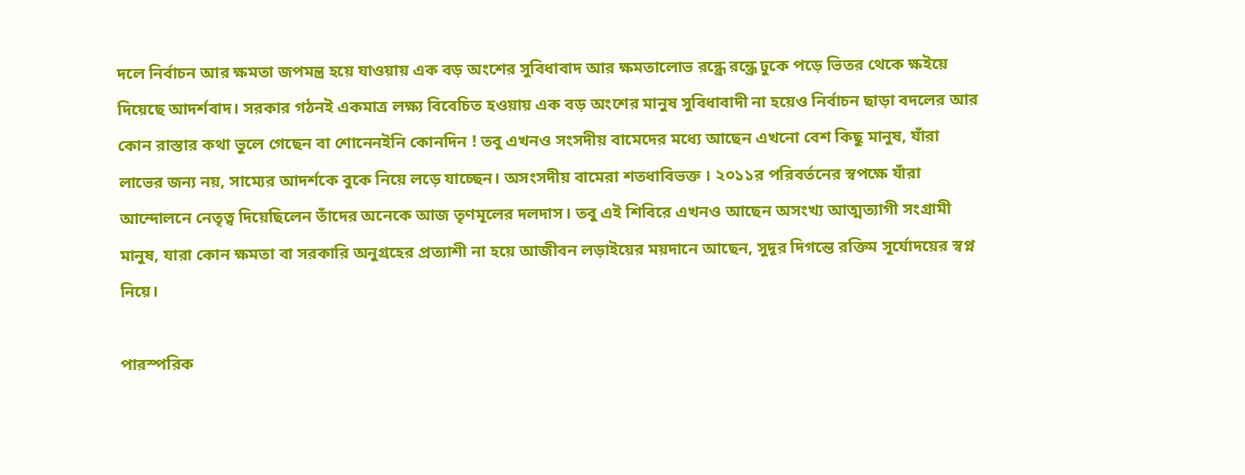দলে নির্বাচন আর ক্ষমতা জপমন্ত্র হয়ে যাওয়ায় এক বড় অংশের সুবিধাবাদ আর ক্ষমতালোভ রন্ধ্রে রন্ধ্রে ঢুকে পড়ে ভিতর থেকে ক্ষইয়ে দিয়েছে আদর্শবাদ। সরকার গঠনই একমাত্র লক্ষ্য বিবেচিত হওয়ায় এক বড় অংশের মানুষ সুবিধাবাদী না হয়েও নির্বাচন ছাড়া বদলের আর কোন রাস্তার কথা ভুলে গেছেন বা শোনেনইনি কোনদিন ! তবু এখনও সংসদীয় বামেদের মধ্যে আছেন এখনো বেশ কিছু মানুষ, যাঁরা লাভের জন্য নয়, সাম্যের আদর্শকে বুকে নিয়ে লড়ে যাচ্ছেন। অসংসদীয় বামেরা শতধাবিভক্ত । ২০১১র পরিবর্তনের স্বপক্ষে যাঁরা আন্দোলনে নেতৃত্ব দিয়েছিলেন তাঁদের অনেকে আজ তৃণমূলের দলদাস। তবু এই শিবিরে এখনও আছেন অসংখ্য আত্মত্যাগী সংগ্রামী মানুষ, যারা কোন ক্ষমতা বা সরকারি অনুগ্রহের প্রত্যাশী না হয়ে আজীবন লড়াইয়ের ময়দানে আছেন, সুদূর দিগন্তে রক্তিম সূর্যোদয়ের স্বপ্ন নিয়ে।

পারস্পরিক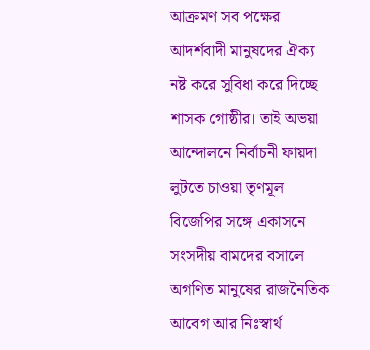আক্রমণ সব পক্ষের আদর্শবাদী মানুষদের ঐক্য নষ্ট করে সুবিধা করে দিচ্ছে শাসক গোষ্ঠীর। তাই অভয়া আন্দোলনে নির্বাচনী ফায়দা লুটতে চাওয়া তৃণমূল বিজেপির সঙ্গে একাসনে সংসদীয় বামদের বসালে অগণিত মানুষের রাজনৈতিক আবেগ আর নিঃস্বার্থ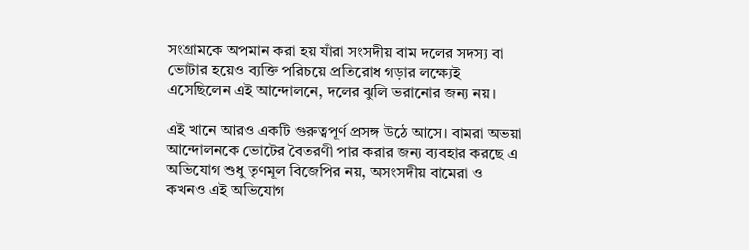সংগ্রামকে অপমান করা হয় যাঁরা সংসদীয় বাম দলের সদস্য বা ভোটার হয়েও ব্যক্তি পরিচয়ে প্রতিরোধ গড়ার লক্ষ্যেই এসেছিলেন এই আন্দোলনে, দলের ঝুলি ভরানোর জন্য নয়।

এই খানে আরও একটি গুরুত্বপূর্ণ প্রসঙ্গ উঠে আসে। বামরা অভয়া আন্দোলনকে ভোটের বৈতরণী পার করার জন্য ব্যবহার করছে এ অভিযোগ শুধু তৃণমূল বিজেপির নয়, অসংসদীয় বামেরা ও কখনও এই অভিযোগ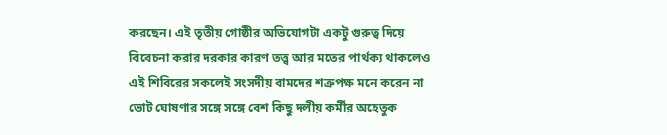করছেন। এই তৃতীয় গোষ্ঠীর অভিযোগটা একটু গুরুত্ব দিয়ে বিবেচনা করার দরকার কারণ তত্ত্ব আর মতের পার্থক্য থাকলেও এই শিবিরের সকলেই সংসদীয় বামদের শত্রুপক্ষ মনে করেন না ভোট ঘোষণার সঙ্গে সঙ্গে বেশ কিছু দলীয় কর্মীর অহেতুক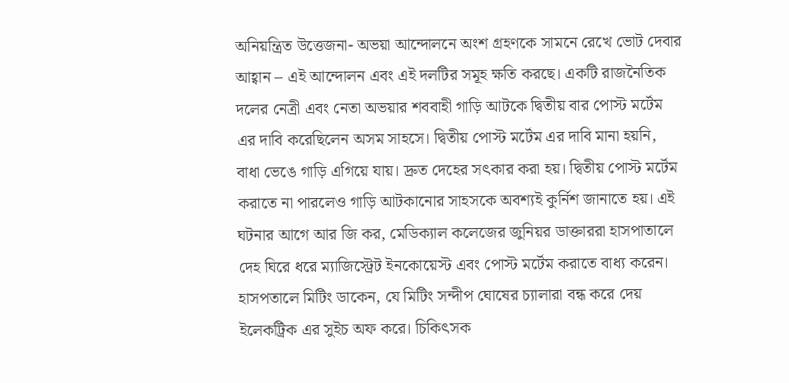অনিয়ন্ত্রিত উত্তেজনা- অভয়া আন্দোলনে অংশ গ্রহণকে সামনে রেখে ভোট দেবার আহ্বান – এই আন্দোলন এবং এই দলটির সমূহ ক্ষতি করছে। একটি রাজনৈতিক দলের নেত্রী এবং নেতা অভয়ার শববাহী গাড়ি আটকে দ্বিতীয় বার পোস্ট মর্টেম এর দাবি করেছিলেন অসম সাহসে। দ্বিতীয় পোস্ট মর্টেম এর দাবি মানা হয়নি, বাধা ভেঙে গাড়ি এগিয়ে যায়। দ্রুত দেহের সৎকার করা হয়। দ্বিতীয় পোস্ট মর্টেম করাতে না পারলেও গাড়ি আটকানোর সাহসকে অবশ্যই কুর্নিশ জানাতে হয়। এই ঘটনার আগে আর জি কর, মেডিক্যাল কলেজের জুনিয়র ডাক্তাররা হাসপাতালে দেহ ঘিরে ধরে ম্যাজিস্ট্রেট ইনকোয়েস্ট এবং পোস্ট মর্টেম করাতে বাধ্য করেন। হাসপতালে মিটিং ডাকেন, যে মিটিং সন্দীপ ঘোষের চ্যালারা বন্ধ করে দেয় ইলেকট্রিক এর সুইচ অফ করে। চিকিৎসক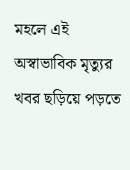মহলে এই অস্বাভাবিক মৃত্যুর খবর ছড়িয়ে পড়তে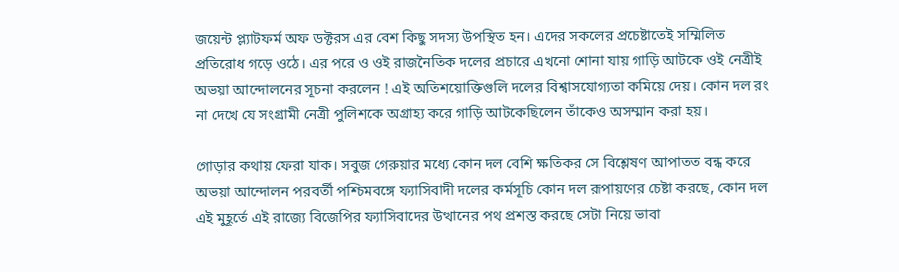জয়েন্ট প্ল্যাটফর্ম অফ ডক্টরস এর বেশ কিছু সদস্য উপস্থিত হন। এদের সকলের প্রচেষ্টাতেই সম্মিলিত প্রতিরোধ গড়ে ওঠে। এর পরে ও ওই রাজনৈতিক দলের প্রচারে এখনো শোনা যায় গাড়ি আটকে ওই নেত্রীই অভয়া আন্দোলনের সূচনা করলেন ! এই অতিশয়োক্তিগুলি দলের বিশ্বাসযোগ্যতা কমিয়ে দেয়। কোন দল রং না দেখে যে সংগ্রামী নেত্রী পুলিশকে অগ্রাহ্য করে গাড়ি আটকেছিলেন তাঁকেও অসম্মান করা হয়।

গোড়ার কথায় ফেরা যাক। সবুজ গেরুয়ার মধ্যে কোন দল বেশি ক্ষতিকর সে বিশ্লেষণ আপাতত বন্ধ করে অভয়া আন্দোলন পরবর্তী পশ্চিমবঙ্গে ফ্যাসিবাদী দলের কর্মসূচি কোন দল রূপায়ণের চেষ্টা করছে, কোন দল এই মুহূর্তে এই রাজ্যে বিজেপির ফ্যাসিবাদের উত্থানের পথ প্রশস্ত করছে সেটা নিয়ে ভাবা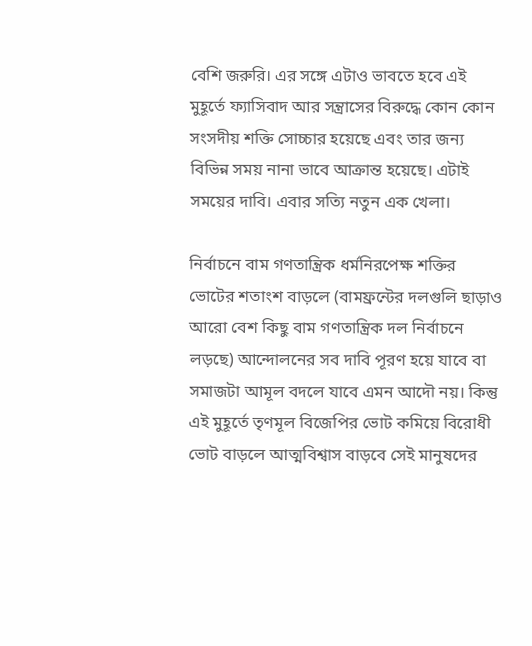বেশি জরুরি। এর সঙ্গে এটাও ভাবতে হবে এই মুহূর্তে ফ্যাসিবাদ আর সন্ত্রাসের বিরুদ্ধে কোন কোন সংসদীয় শক্তি সোচ্চার হয়েছে এবং তার জন্য বিভিন্ন সময় নানা ভাবে আক্রান্ত হয়েছে। এটাই সময়ের দাবি। এবার সত্যি নতুন এক খেলা।

নির্বাচনে বাম গণতান্ত্রিক ধর্মনিরপেক্ষ শক্তির ভোটের শতাংশ বাড়লে (বামফ্রন্টের দলগুলি ছাড়াও আরো বেশ কিছু বাম গণতান্ত্রিক দল নির্বাচনে লড়ছে) আন্দোলনের সব দাবি পূরণ হয়ে যাবে বা সমাজটা আমূল বদলে যাবে এমন আদৌ নয়। কিন্তু এই মুহূর্তে তৃণমূল বিজেপির ভোট কমিয়ে বিরোধী ভোট বাড়লে আত্মবিশ্বাস বাড়বে সেই মানুষদের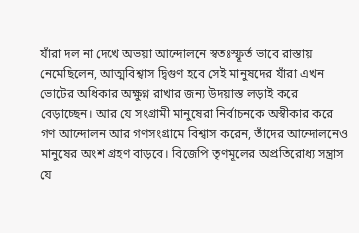যাঁরা দল না দেখে অভয়া আন্দোলনে স্বতঃস্ফূর্ত ভাবে রাস্তায় নেমেছিলেন, আত্মবিশ্বাস দ্বিগুণ হবে সেই মানুষদের যাঁরা এখন ভোটের অধিকার অক্ষুণ্ন রাখার জন্য উদয়াস্ত লড়াই করে বেড়াচ্ছেন। আর যে সংগ্রামী মানুষেরা নির্বাচনকে অস্বীকার করে গণ আন্দোলন আর গণসংগ্রামে বিশ্বাস করেন, তাঁদের আন্দোলনেও মানুষের অংশ গ্রহণ বাড়বে। বিজেপি তৃণমূলের অপ্রতিরোধ্য সন্ত্রাস যে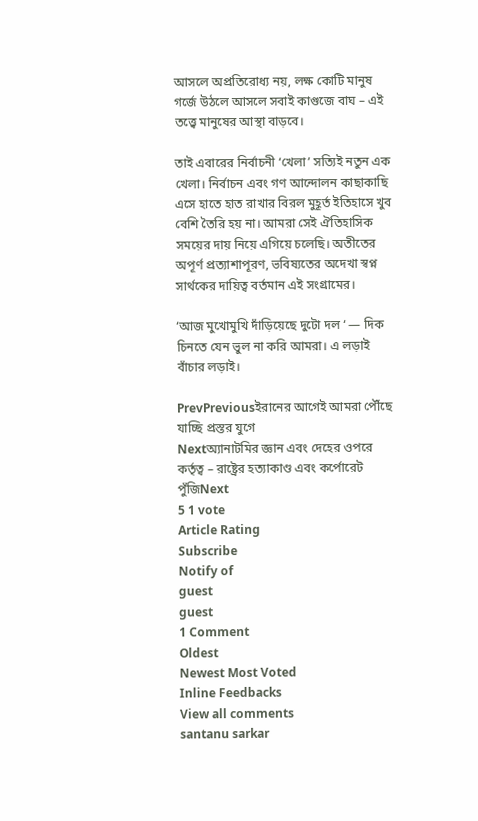আসলে অপ্রতিরোধ্য নয়, লক্ষ কোটি মানুষ গর্জে উঠলে আসলে সবাই কাগুজে বাঘ – এই তত্ত্বে মানুষের আস্থা বাড়বে।

তাই এবারের নির্বাচনী ‘খেলা’ সত্যিই নতুন এক খেলা। নির্বাচন এবং গণ আন্দোলন কাছাকাছি এসে হাতে হাত রাখার বিরল মুহূর্ত ইতিহাসে খুব বেশি তৈরি হয় না। আমরা সেই ঐতিহাসিক সময়ের দায় নিয়ে এগিয়ে চলেছি। অতীতের অপূর্ণ প্রত্যাশাপূরণ, ভবিষ্যতের অদেখা স্বপ্ন সার্থকের দায়িত্ব বর্তমান এই সংগ্রামের।

‘আজ মুখোমুখি দাঁড়িয়েছে দুটো দল ‘ — দিক চিনতে যেন ভুল না করি আমরা। এ লড়াই বাঁচার লড়াই।

PrevPreviousইরানের আগেই আমরা পৌঁছে যাচ্ছি প্রস্তর যুগে
Nextঅ্যানাটমির জ্ঞান এবং দেহের ওপরে কর্তৃত্ব – রাষ্ট্রের হত্যাকাণ্ড এবং কর্পোরেট পুঁজিNext
5 1 vote
Article Rating
Subscribe
Notify of
guest
guest
1 Comment
Oldest
Newest Most Voted
Inline Feedbacks
View all comments
santanu sarkar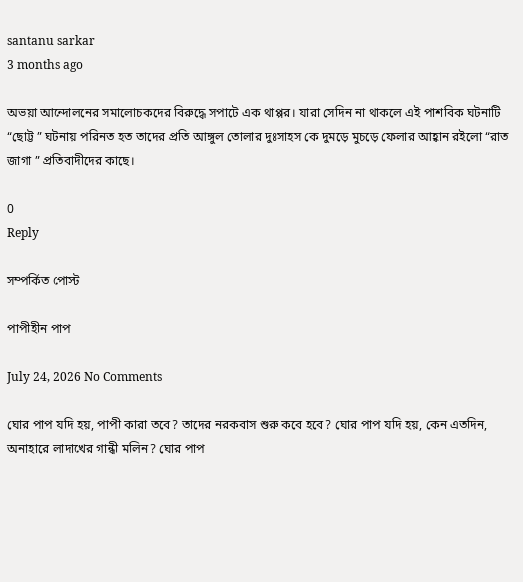santanu sarkar
3 months ago

অভয়া আন্দোলনের সমালোচকদের বিরুদ্ধে সপাটে এক থাপ্পর। যারা সেদিন না থাকলে এই পাশবিক ঘটনাটি “ছোট্ট ” ঘটনায় পরিনত হত তাদের প্রতি আঙ্গুল তোলার দুঃসাহস কে দুমড়ে মুচড়ে ফেলার আহ্বান রইলো “রাত জাগা ” প্রতিবাদীদের কাছে।

0
Reply

সম্পর্কিত পোস্ট

পাপীহীন পাপ

July 24, 2026 No Comments

ঘোর পাপ যদি হয়, পাপী কারা তবে? তাদের নরকবাস শুরু কবে হবে? ঘোর পাপ যদি হয়, কেন এতদিন, অনাহারে লাদাখের গান্ধী মলিন? ঘোর পাপ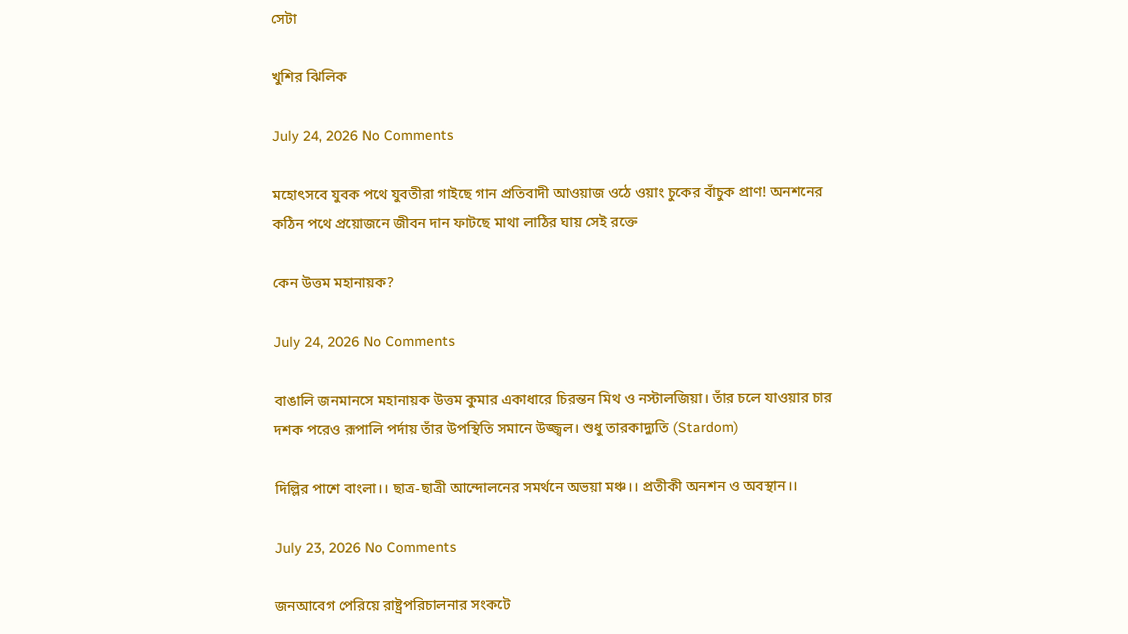সেটা

খুশির ঝিলিক

July 24, 2026 No Comments

মহোৎসবে যুবক পথে যুবতীরা গাইছে গান প্রতিবাদী আওয়াজ ওঠে ওয়াং চুকের বাঁচুক প্রাণ! অনশনের কঠিন পথে প্রয়োজনে জীবন দান ফাটছে মাথা লাঠির ঘায় সেই রক্তে

কেন উত্তম মহানায়ক?

July 24, 2026 No Comments

বাঙালি জনমানসে মহানায়ক উত্তম কুমার একাধারে চিরন্তন মিথ ও নস্টালজিয়া। তাঁর চলে যাওয়ার চার দশক পরেও রূপালি পর্দায় তাঁর উপস্থিতি সমানে উজ্জ্বল। শুধু তারকাদ্যুতি (Stardom)

দিল্লির পাশে বাংলা।। ছাত্র-ছাত্রী আন্দোলনের সমর্থনে অভয়া মঞ্চ।। প্রতীকী অনশন ও অবস্থান।।

July 23, 2026 No Comments

জনআবেগ পেরিয়ে রাষ্ট্রপরিচালনার সংকটে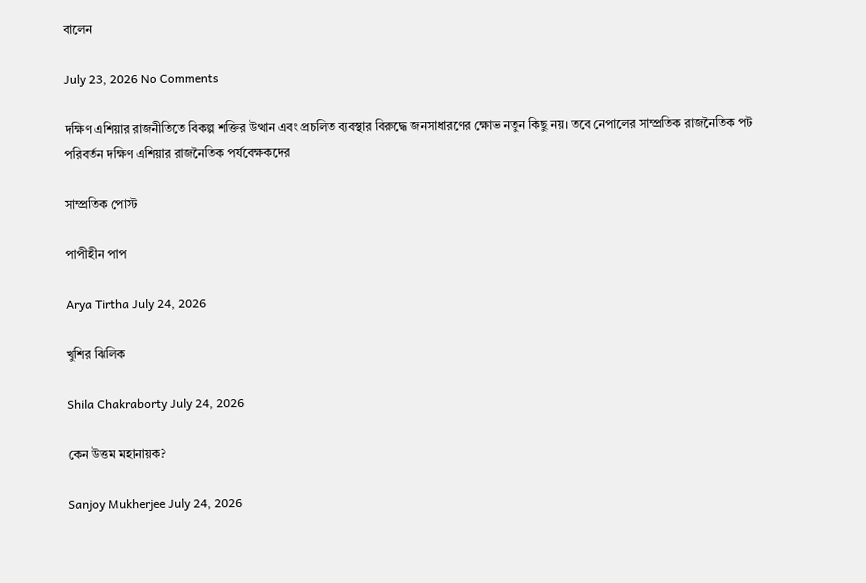বালেন

July 23, 2026 No Comments

দক্ষিণ এশিয়ার রাজনীতিতে বিকল্প শক্তির উত্থান এবং প্রচলিত ব্যবস্থার বিরুদ্ধে জনসাধারণের ক্ষোভ নতুন কিছু নয়। তবে নেপালের সাম্প্রতিক রাজনৈতিক পট পরিবর্তন দক্ষিণ এশিয়ার রাজনৈতিক পর্যবেক্ষকদের

সাম্প্রতিক পোস্ট

পাপীহীন পাপ

Arya Tirtha July 24, 2026

খুশির ঝিলিক

Shila Chakraborty July 24, 2026

কেন উত্তম মহানায়ক?

Sanjoy Mukherjee July 24, 2026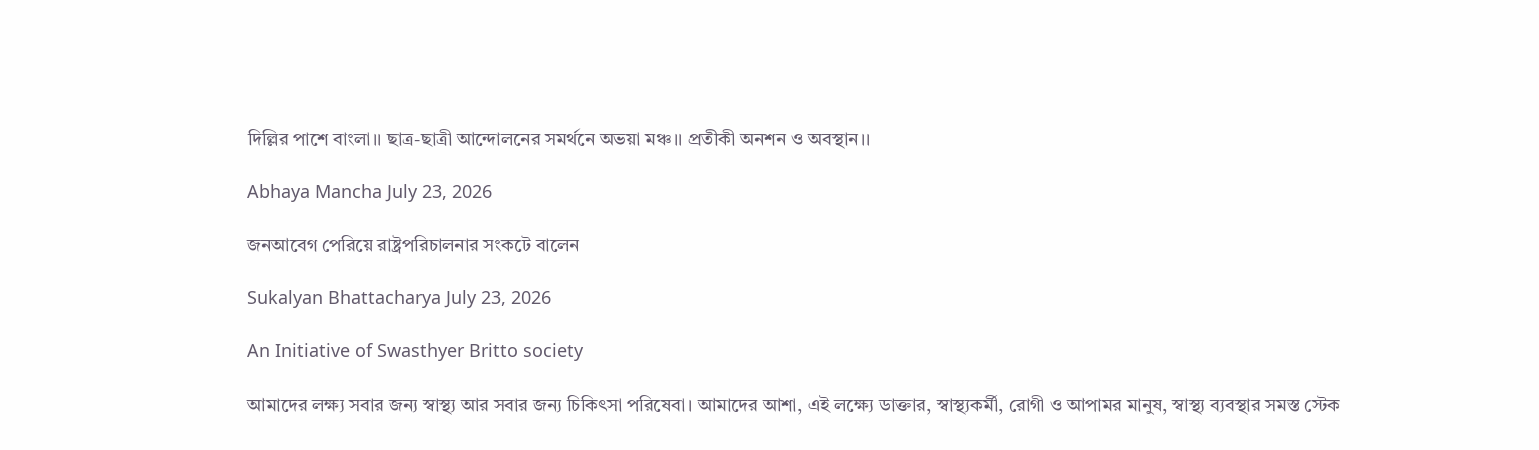দিল্লির পাশে বাংলা।। ছাত্র-ছাত্রী আন্দোলনের সমর্থনে অভয়া মঞ্চ।। প্রতীকী অনশন ও অবস্থান।।

Abhaya Mancha July 23, 2026

জনআবেগ পেরিয়ে রাষ্ট্রপরিচালনার সংকটে বালেন

Sukalyan Bhattacharya July 23, 2026

An Initiative of Swasthyer Britto society

আমাদের লক্ষ্য সবার জন্য স্বাস্থ্য আর সবার জন্য চিকিৎসা পরিষেবা। আমাদের আশা, এই লক্ষ্যে ডাক্তার, স্বাস্থ্যকর্মী, রোগী ও আপামর মানুষ, স্বাস্থ্য ব্যবস্থার সমস্ত স্টেক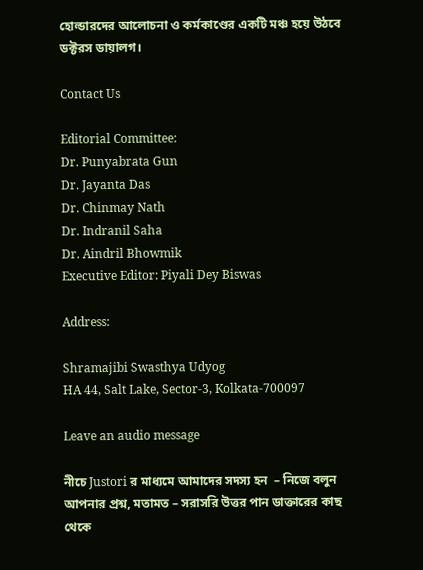হোল্ডারদের আলোচনা ও কর্মকাণ্ডের একটি মঞ্চ হয়ে উঠবে ডক্টরস ডায়ালগ।

Contact Us

Editorial Committee:
Dr. Punyabrata Gun
Dr. Jayanta Das
Dr. Chinmay Nath
Dr. Indranil Saha
Dr. Aindril Bhowmik
Executive Editor: Piyali Dey Biswas

Address:

Shramajibi Swasthya Udyog
HA 44, Salt Lake, Sector-3, Kolkata-700097

Leave an audio message

নীচে Justori র মাধ্যমে আমাদের সদস্য হন  – নিজে বলুন আপনার প্রশ্ন, মতামত – সরাসরি উত্তর পান ডাক্তারের কাছ থেকে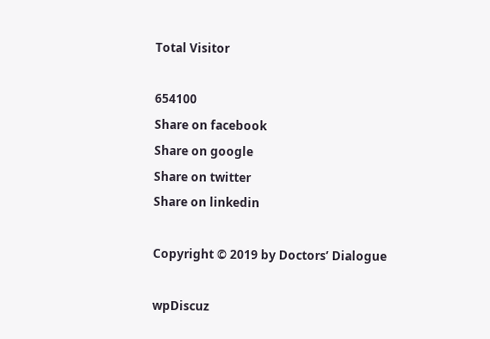Total Visitor

654100
Share on facebook
Share on google
Share on twitter
Share on linkedin

Copyright © 2019 by Doctors’ Dialogue

wpDiscuz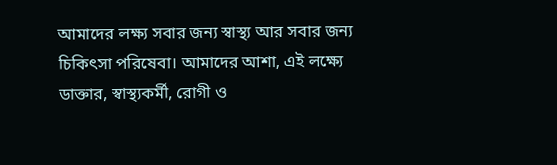আমাদের লক্ষ্য সবার জন্য স্বাস্থ্য আর সবার জন্য চিকিৎসা পরিষেবা। আমাদের আশা, এই লক্ষ্যে ডাক্তার, স্বাস্থ্যকর্মী, রোগী ও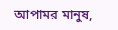আপামর মানুষ,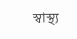স্বাস্থ্য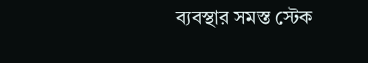ব্যবস্থার সমস্ত স্টেক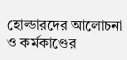হোল্ডারদের আলোচনা ও কর্মকাণ্ডের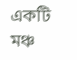একটি মঞ্চ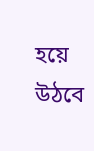হয়ে উঠবে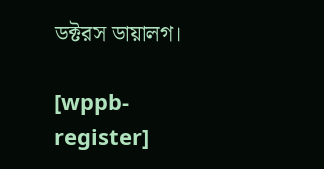ডক্টরস ডায়ালগ।

[wppb-register]